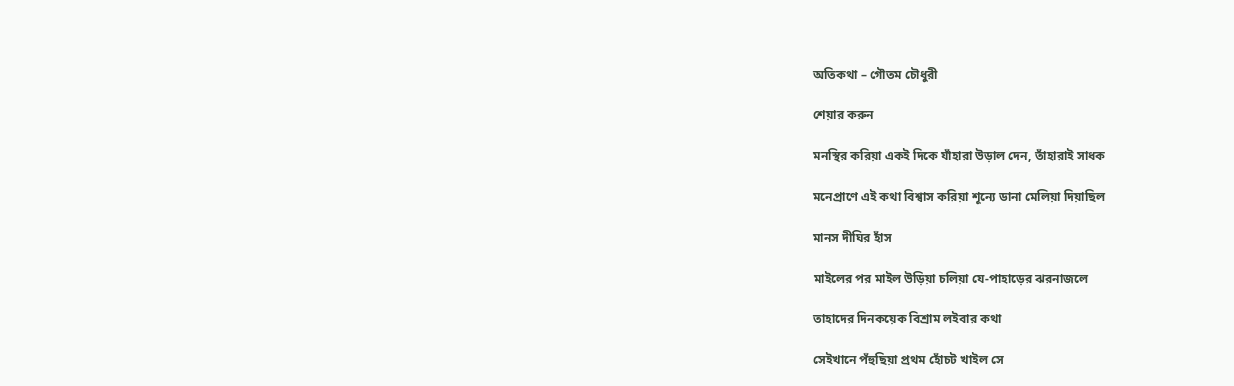অতিকথা – গৌতম চৌধুরী

শেয়ার করুন

মনস্থির করিয়া একই দিকে যাঁহারা উড়াল দেন, তাঁহারাই সাধক

মনেপ্রাণে এই কথা বিশ্বাস করিয়া শূন্যে ডানা মেলিয়া দিয়াছিল

মানস দীঘির হাঁস

মাইলের পর মাইল উড়িয়া চলিয়া যে-পাহাড়ের ঝরনাজলে

তাহাদের দিনকয়েক বিশ্রাম লইবার কথা

সেইখানে পঁহুছিয়া প্রথম হোঁচট খাইল সে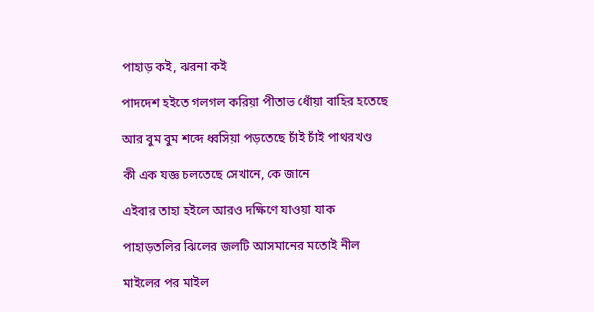পাহাড় কই, ঝরনা কই

পাদদেশ হইতে গলগল করিয়া পীতাভ ধোঁয়া বাহির হতেছে

আর বুম বুম শব্দে ধ্বসিয়া পড়তেছে চাঁই চাঁই পাথরখণ্ড

কী এক যজ্ঞ চলতেছে সেখানে, কে জানে

এইবার তাহা হইলে আরও দক্ষিণে যাওয়া যাক

পাহাড়তলির ঝিলের জলটি আসমানের মতোই নীল

মাইলের পর মাইল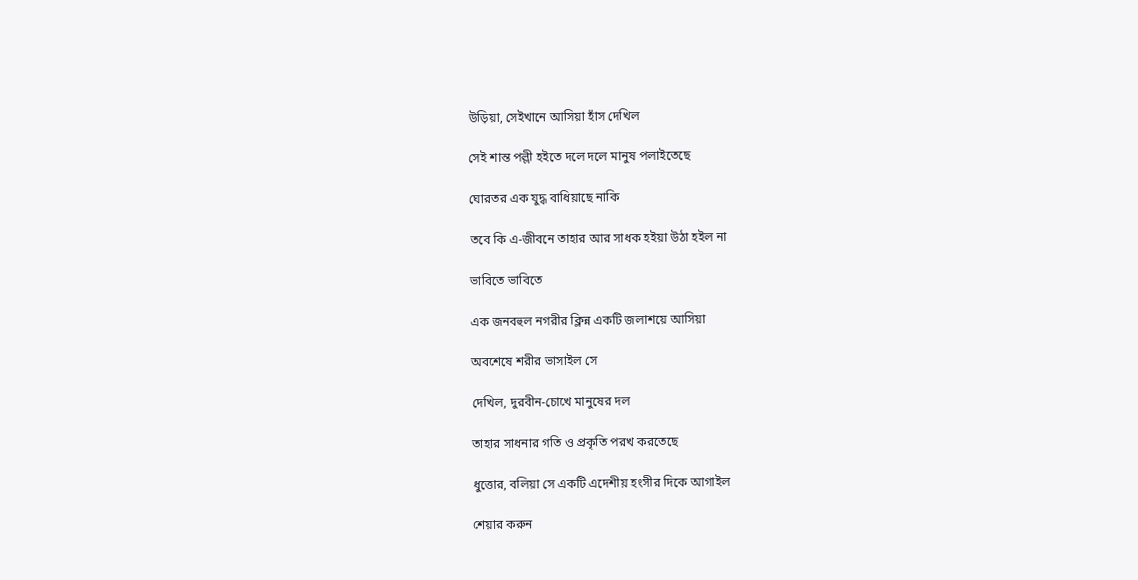উড়িয়া, সেইখানে আসিয়া হাঁস দেখিল

সেই শান্ত পল্লী হইতে দলে দলে মানুষ পলাইতেছে

ঘোরতর এক যুদ্ধ বাধিয়াছে নাকি

তবে কি এ-জীবনে তাহার আর সাধক হইয়া উঠা হইল না

ভাবিতে ভাবিতে

এক জনবহুল নগরীর ক্লিন্ন একটি জলাশয়ে আসিয়া

অবশেষে শরীর ভাসাইল সে

দেখিল, দুরবীন-চোখে মানুষের দল

তাহার সাধনার গতি ও প্রকৃতি পরখ করতেছে

ধুত্তোর, বলিয়া সে একটি এদেশীয় হংসীর দিকে আগাইল

শেয়ার করুন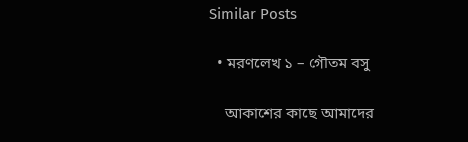Similar Posts

  • মরণলেখ ১ – গৌতম বসু

    আকাশের কাছে আমাদের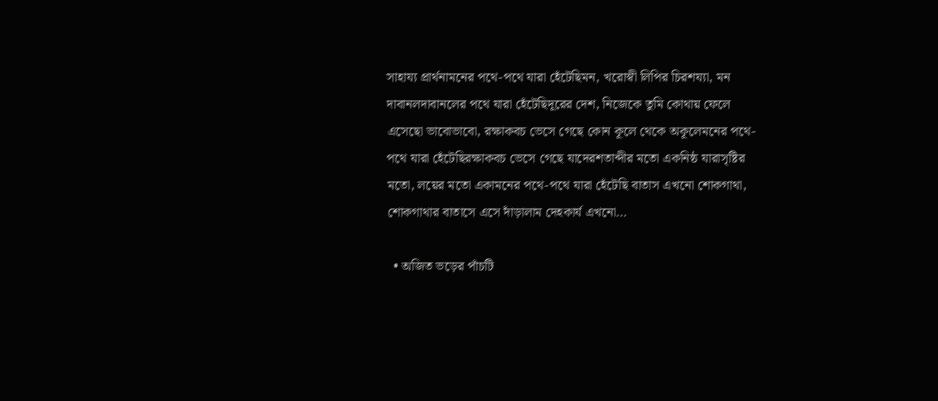সাহায্য প্রার্থনামনের পথে-পথে যারা হেঁটেছিমন, খরোস্বী লিপির চিরশয্যা, মন দাবানলদাবানলের পথে যারা হেঁটেছিদূরের দেশ, নিজেকে তুমি কোথায় ফেলে এসেছো ভাবোভাবো, রক্ষাকবচ ভেসে গেছে কোন কূলে থেকে অকূলেমনের পথে-পথে যারা হেঁটেছিরক্ষাকবচ ভেসে গেছে যাদেরশতাব্দীর মতো একনিষ্ঠ যারাসৃষ্টির মতো, লয়ের মতো একামনের পথে-পথে যারা হেঁটেছি বাতাস এখনো শোকগাথা, শোকগাথার বাতাসে এসে দাঁড়ালাম দেহকার্য এখনো…

  • অজিত ভড়ের পাঁচটি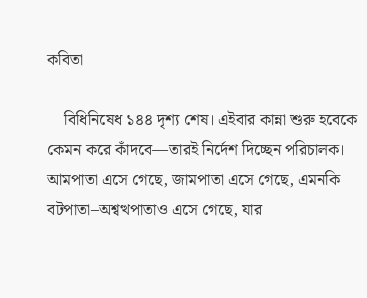কবিতা

    বিধিনিষেধ ১৪৪ দৃশ্য শেষ। এইবার কান্না শুরু হবেকে কেমন করে কাঁদবে—তারই নির্দেশ দিচ্ছেন পরিচালক। আমপাতা এসে গেছে, জামপাতা এসে গেছে, এমনকি বটপাতা–অশ্বত্থপাতাও এসে গেছে, যার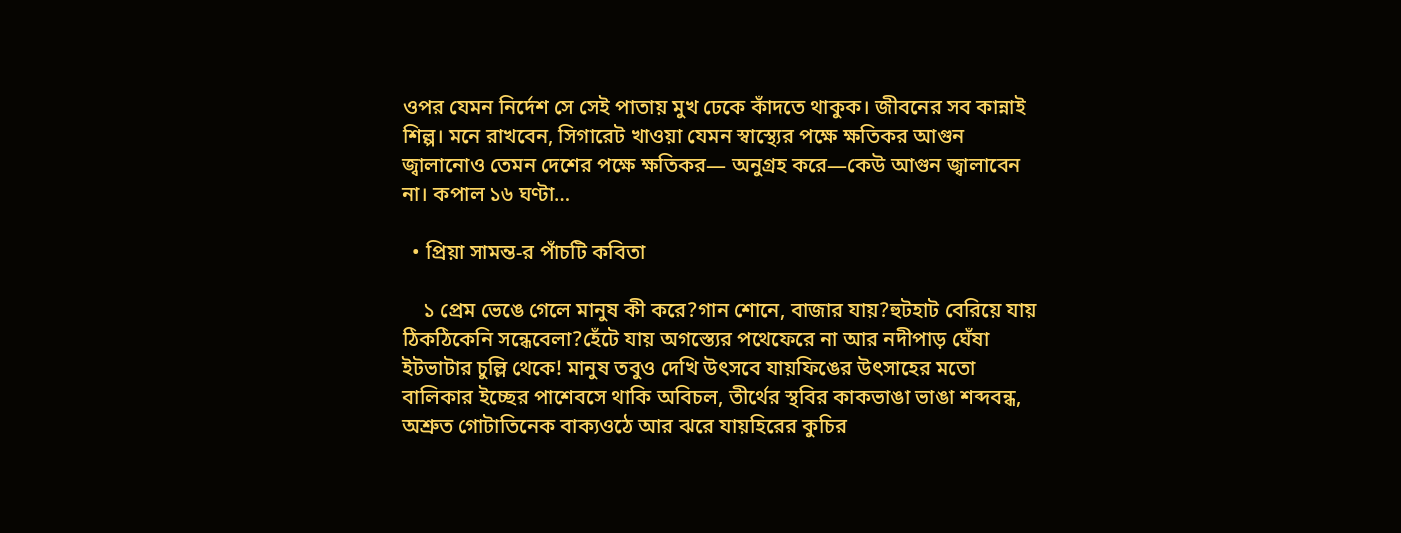ওপর যেমন নির্দেশ সে সেই পাতায় মুখ ঢেকে কাঁদতে থাকুক। জীবনের সব কান্নাই শিল্প। মনে রাখবেন, সিগারেট খাওয়া যেমন স্বাস্থ্যের পক্ষে ক্ষতিকর আগুন জ্বালানোও তেমন দেশের পক্ষে ক্ষতিকর— অনুগ্রহ করে—কেউ আগুন জ্বালাবেন না। কপাল ১৬ ঘণ্টা…

  • প্রিয়া সামন্ত-র পাঁচটি কবিতা

    ১ প্রেম ভেঙে গেলে মানুষ কী করে?গান শোনে, বাজার যায়?হুটহাট বেরিয়ে যায় ঠিকঠিকেনি সন্ধেবেলা?হেঁটে যায় অগস্ত্যের পথেফেরে না আর নদীপাড় ঘেঁষা ইটভাটার চুল্লি থেকে! মানুষ তবুও দেখি উৎসবে যায়ফিঙের উৎসাহের মতো বালিকার ইচ্ছের পাশেবসে থাকি অবিচল, তীর্থের স্থবির কাকভাঙা ভাঙা শব্দবন্ধ, অশ্রুত গোটাতিনেক বাক্যওঠে আর ঝরে যায়হিরের কুচির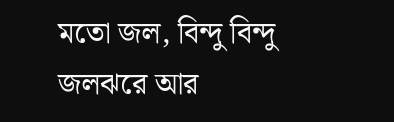মতো জল, বিন্দু বিন্দু জলঝরে আর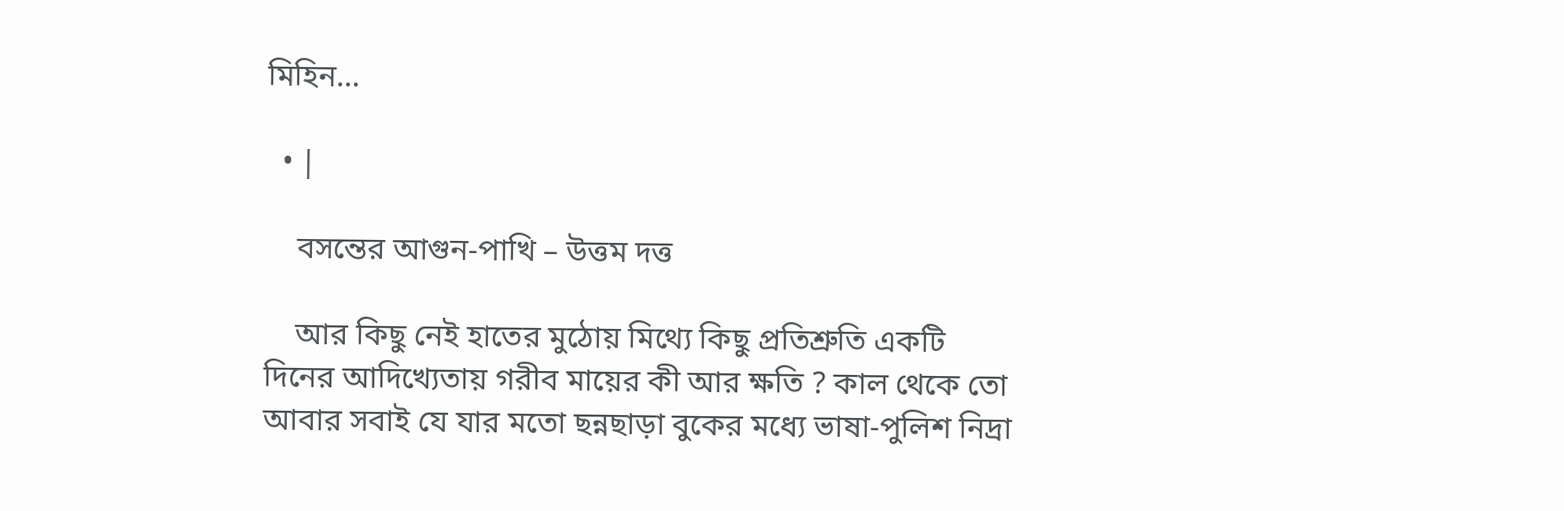মিহিন…

  • |

    বসন্তের আগুন-পাখি – উত্তম দত্ত

    আর কিছু নেই হাতের মুঠোয় মিথ্যে কিছু প্রতিশ্রুতি একটি দিনের আদিখ্যেতায় গরীব মায়ের কী আর ক্ষতি ? কাল থেকে তো আবার সবাই যে যার মতো ছন্নছাড়া বুকের মধ্যে ভাষা-পুলিশ নিদ্রা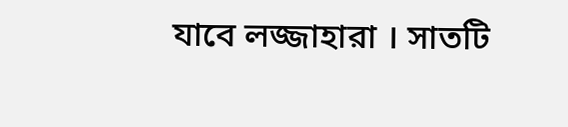যাবে লজ্জাহারা । সাতটি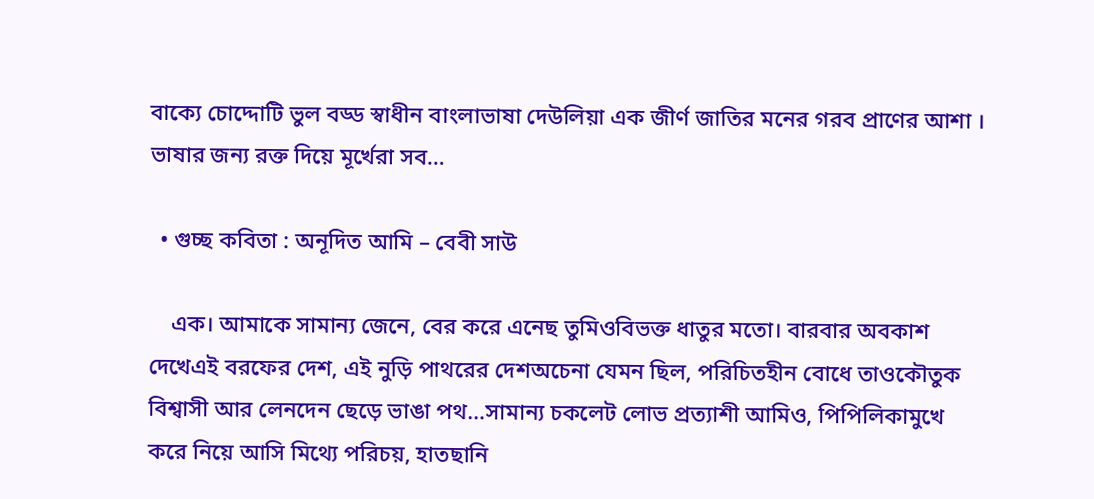বাক্যে চোদ্দোটি ভুল বড্ড স্বাধীন বাংলাভাষা দেউলিয়া এক জীর্ণ জাতির মনের গরব প্রাণের আশা । ভাষার জন্য রক্ত দিয়ে মূর্খেরা সব…

  • গুচ্ছ কবিতা : অনূদিত আমি – বেবী সাউ

    এক। আমাকে সামান্য জেনে, বের করে এনেছ তুমিওবিভক্ত ধাতুর মতো। বারবার অবকাশ দেখেএই বরফের দেশ, এই নুড়ি পাথরের দেশঅচেনা যেমন ছিল, পরিচিতহীন বোধে তাওকৌতুক বিশ্বাসী আর লেনদেন ছেড়ে ভাঙা পথ…সামান্য চকলেট লোভ প্রত্যাশী আমিও, পিপিলিকামুখে করে নিয়ে আসি মিথ্যে পরিচয়, হাতছানি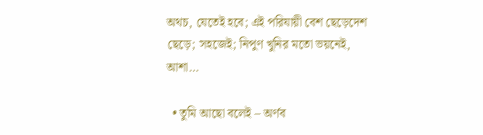অথচ, যেতেই হবে; এই পরিযায়ী বেশ ছেড়েদেশ ছেড়ে; সহজেই; নিপুণ খুনির মতো ভয়নেই, আশা…

  • তুমি আছো বলেই – অর্ণব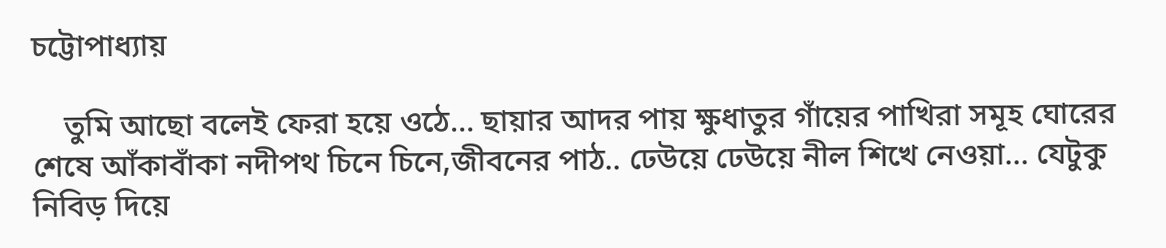চট্টোপাধ্যায়

    তুমি আছো বলেই ফেরা হয়ে ওঠে… ছায়ার আদর পায় ক্ষুধাতুর গাঁয়ের পাখিরা সমূহ ঘোরের শেষে আঁকাবাঁকা নদীপথ চিনে চিনে,জীবনের পাঠ.. ঢেউয়ে ঢেউয়ে নীল শিখে নেওয়া… যেটুকু নিবিড় দিয়ে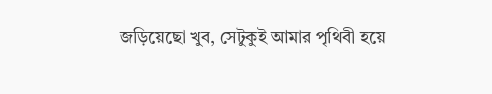জড়িয়েছো খুব, সেটুকুই আমার পৃথিবী হয়ে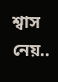শ্বাস নেয়..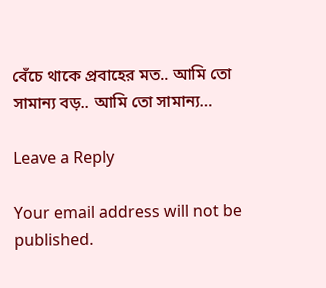বেঁচে থাকে প্রবাহের মত.. আমি তো সামান্য বড়.. আমি তো সামান্য…

Leave a Reply

Your email address will not be published.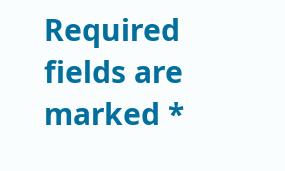Required fields are marked *